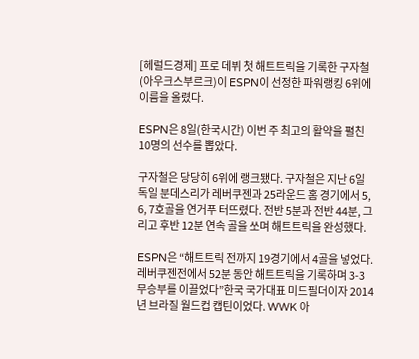[헤럴드경제] 프로 데뷔 첫 해트트릭을 기록한 구자철(아우크스부르크)이 ESPN이 선정한 파워랭킹 6위에 이름을 올렸다.

ESPN은 8일(한국시간) 이번 주 최고의 활약을 펼친 10명의 선수를 뽑았다.

구자철은 당당히 6위에 랭크됐다. 구자철은 지난 6일 독일 분데스리가 레버쿠젠과 25라운드 홈 경기에서 5, 6, 7호골을 연거푸 터뜨렸다. 전반 5분과 전반 44분, 그리고 후반 12분 연속 골을 쏘며 해트트릭을 완성했다.

ESPN은 “해트트릭 전까지 19경기에서 4골을 넣었다. 레버쿠젠전에서 52분 동안 해트트릭을 기록하며 3-3 무승부를 이끌었다”한국 국가대표 미드필더이자 2014년 브라질 월드컵 캡틴이었다. WWK 아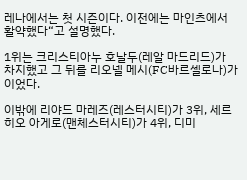레나에서는 첫 시즌이다. 이전에는 마인츠에서 활약했다“고 설명했다.

1위는 크리스티아누 호날두(레알 마드리드)가 차지했고 그 뒤를 리오넬 메시(FC바르셀로나)가 이었다.

이밖에 리야드 마레즈(레스터시티)가 3위, 세르히오 아게로(맨체스터시티)가 4위, 디미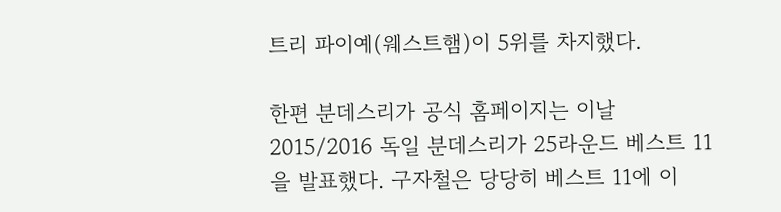트리 파이예(웨스트햄)이 5위를 차지했다.

한편 분데스리가 공식 홈페이지는 이날 2015/2016 독일 분데스리가 25라운드 베스트 11을 발표했다. 구자철은 당당히 베스트 11에 이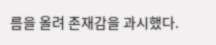름을 올려 존재감을 과시했다.